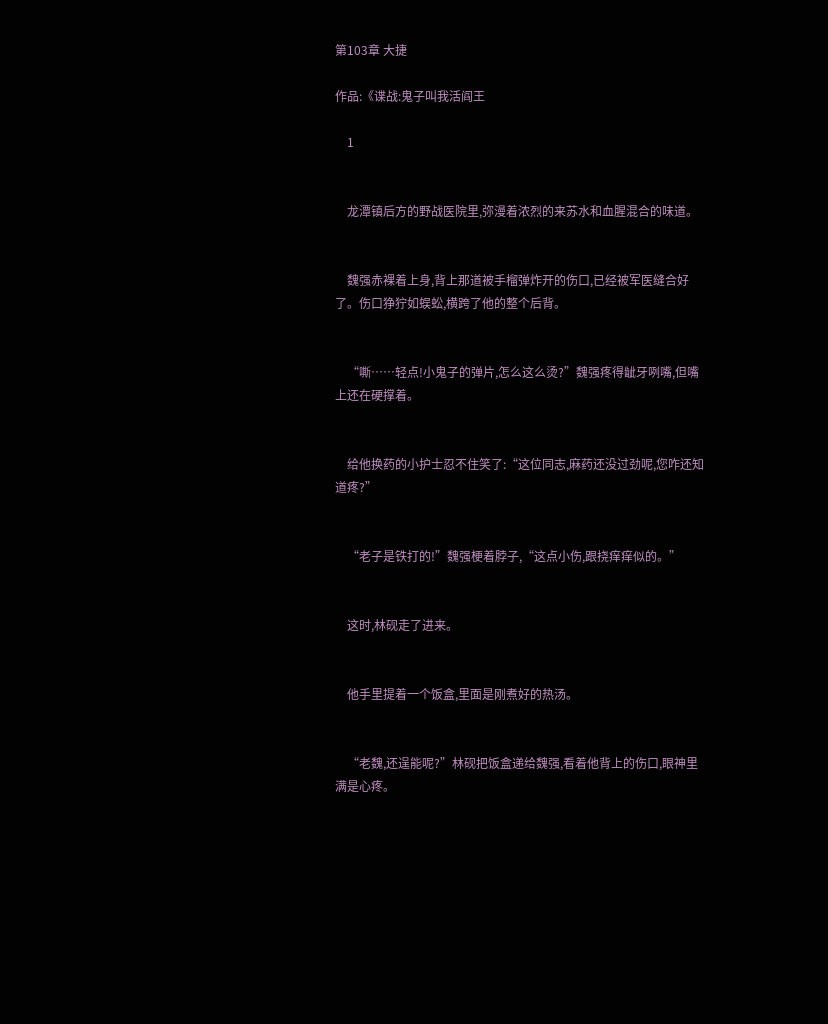第103章 大捷

作品:《谍战:鬼子叫我活阎王

    1


    龙潭镇后方的野战医院里,弥漫着浓烈的来苏水和血腥混合的味道。


    魏强赤裸着上身,背上那道被手榴弹炸开的伤口,已经被军医缝合好了。伤口狰狞如蜈蚣,横跨了他的整个后背。


    “嘶……轻点!小鬼子的弹片,怎么这么烫?”魏强疼得龇牙咧嘴,但嘴上还在硬撑着。


    给他换药的小护士忍不住笑了:“这位同志,麻药还没过劲呢,您咋还知道疼?”


    “老子是铁打的!”魏强梗着脖子,“这点小伤,跟挠痒痒似的。”


    这时,林砚走了进来。


    他手里提着一个饭盒,里面是刚煮好的热汤。


    “老魏,还逞能呢?”林砚把饭盒递给魏强,看着他背上的伤口,眼神里满是心疼。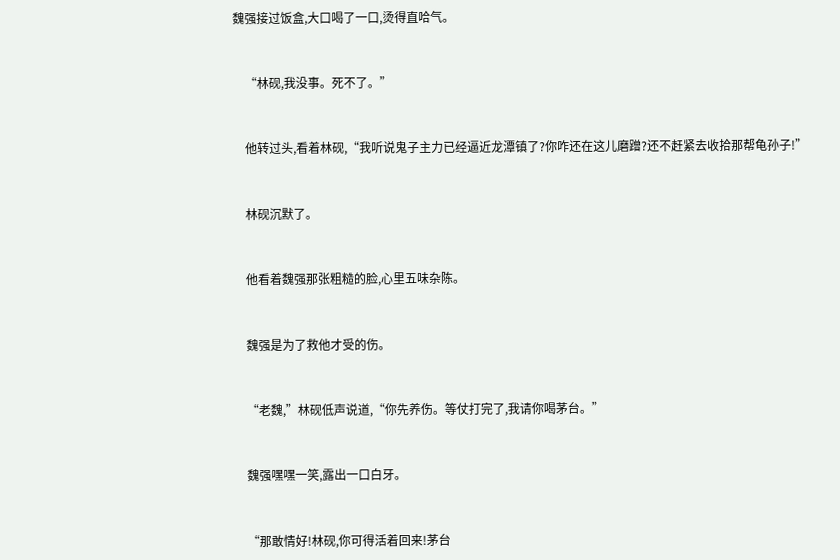魏强接过饭盒,大口喝了一口,烫得直哈气。


    “林砚,我没事。死不了。”


    他转过头,看着林砚,“我听说鬼子主力已经逼近龙潭镇了?你咋还在这儿磨蹭?还不赶紧去收拾那帮龟孙子!”


    林砚沉默了。


    他看着魏强那张粗糙的脸,心里五味杂陈。


    魏强是为了救他才受的伤。


    “老魏,”林砚低声说道,“你先养伤。等仗打完了,我请你喝茅台。”


    魏强嘿嘿一笑,露出一口白牙。


    “那敢情好!林砚,你可得活着回来!茅台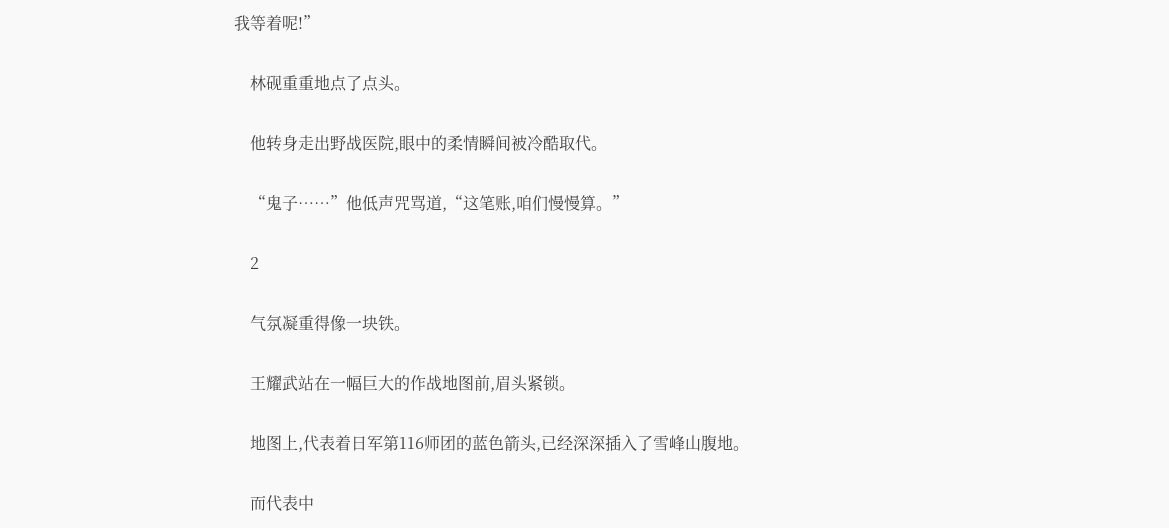我等着呢!”


    林砚重重地点了点头。


    他转身走出野战医院,眼中的柔情瞬间被冷酷取代。


    “鬼子……”他低声咒骂道,“这笔账,咱们慢慢算。”


    2


    气氛凝重得像一块铁。


    王耀武站在一幅巨大的作战地图前,眉头紧锁。


    地图上,代表着日军第116师团的蓝色箭头,已经深深插入了雪峰山腹地。


    而代表中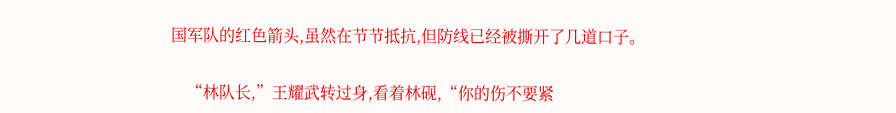国军队的红色箭头,虽然在节节抵抗,但防线已经被撕开了几道口子。


    “林队长,”王耀武转过身,看着林砚,“你的伤不要紧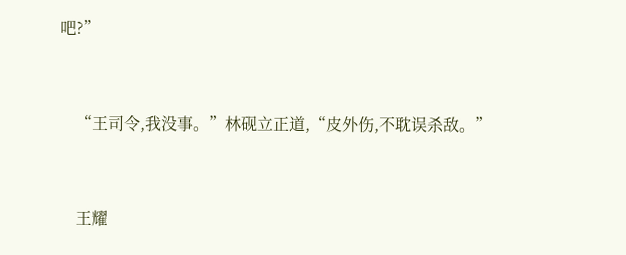吧?”


    “王司令,我没事。”林砚立正道,“皮外伤,不耽误杀敌。”


    王耀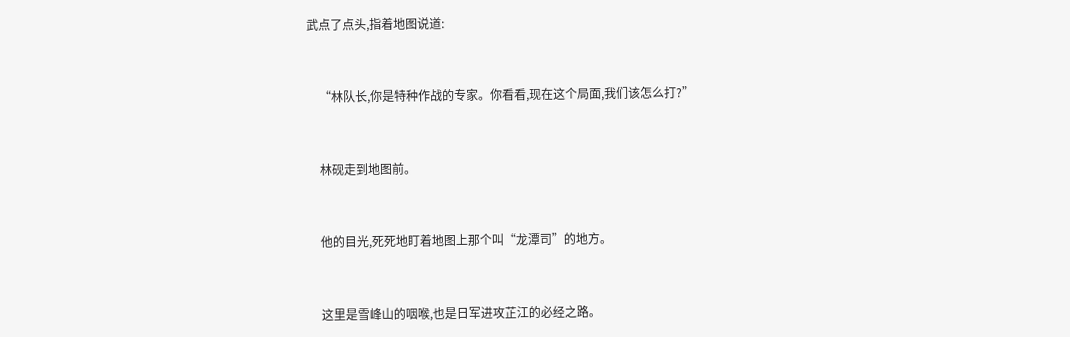武点了点头,指着地图说道:


    “林队长,你是特种作战的专家。你看看,现在这个局面,我们该怎么打?”


    林砚走到地图前。


    他的目光,死死地盯着地图上那个叫“龙潭司”的地方。


    这里是雪峰山的咽喉,也是日军进攻芷江的必经之路。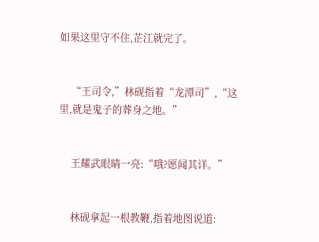如果这里守不住,芷江就完了。


    “王司令,”林砚指着“龙潭司”,“这里,就是鬼子的葬身之地。”


    王耀武眼睛一亮:“哦?愿闻其详。”


    林砚拿起一根教鞭,指着地图说道: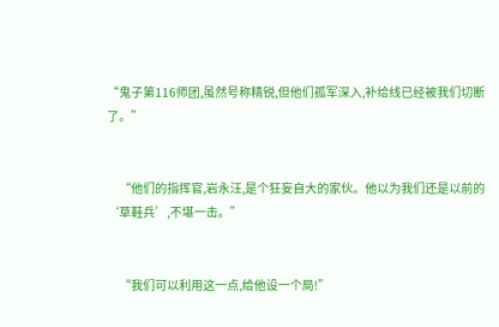“鬼子第116师团,虽然号称精锐,但他们孤军深入,补给线已经被我们切断了。”


    “他们的指挥官,岩永汪,是个狂妄自大的家伙。他以为我们还是以前的‘草鞋兵’,不堪一击。”


    “我们可以利用这一点,给他设一个局!”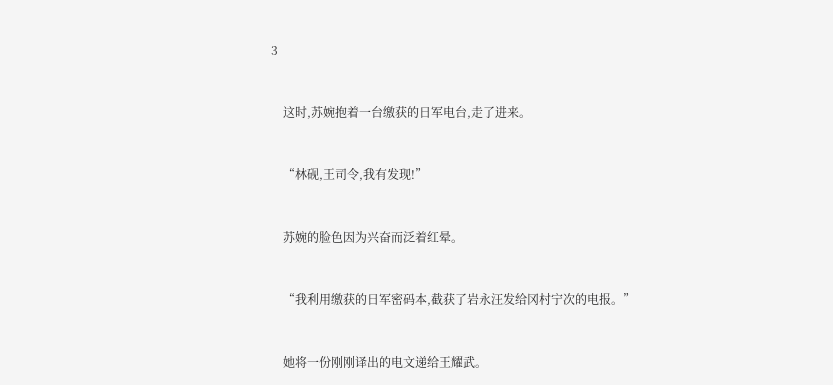3


    这时,苏婉抱着一台缴获的日军电台,走了进来。


    “林砚,王司令,我有发现!”


    苏婉的脸色因为兴奋而泛着红晕。


    “我利用缴获的日军密码本,截获了岩永汪发给冈村宁次的电报。”


    她将一份刚刚译出的电文递给王耀武。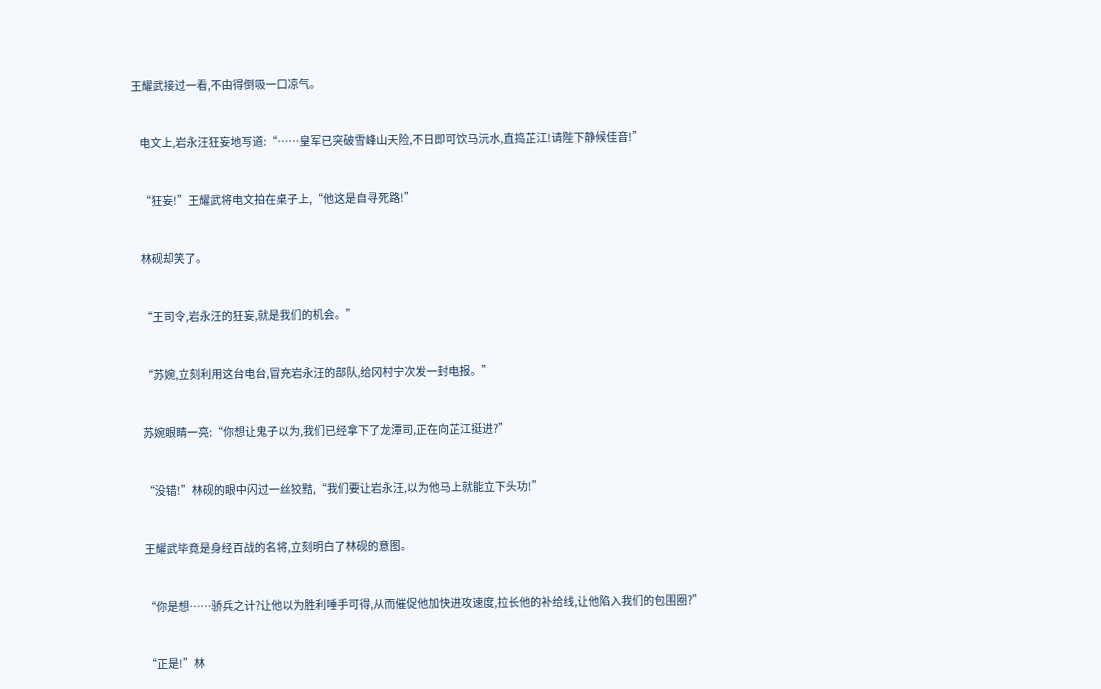王耀武接过一看,不由得倒吸一口凉气。


    电文上,岩永汪狂妄地写道:“……皇军已突破雪峰山天险,不日即可饮马沅水,直捣芷江!请陛下静候佳音!”


    “狂妄!”王耀武将电文拍在桌子上,“他这是自寻死路!”


    林砚却笑了。


    “王司令,岩永汪的狂妄,就是我们的机会。”


    “苏婉,立刻利用这台电台,冒充岩永汪的部队,给冈村宁次发一封电报。”


    苏婉眼睛一亮:“你想让鬼子以为,我们已经拿下了龙潭司,正在向芷江挺进?”


    “没错!”林砚的眼中闪过一丝狡黠,“我们要让岩永汪,以为他马上就能立下头功!”


    王耀武毕竟是身经百战的名将,立刻明白了林砚的意图。


    “你是想……骄兵之计?让他以为胜利唾手可得,从而催促他加快进攻速度,拉长他的补给线,让他陷入我们的包围圈?”


    “正是!”林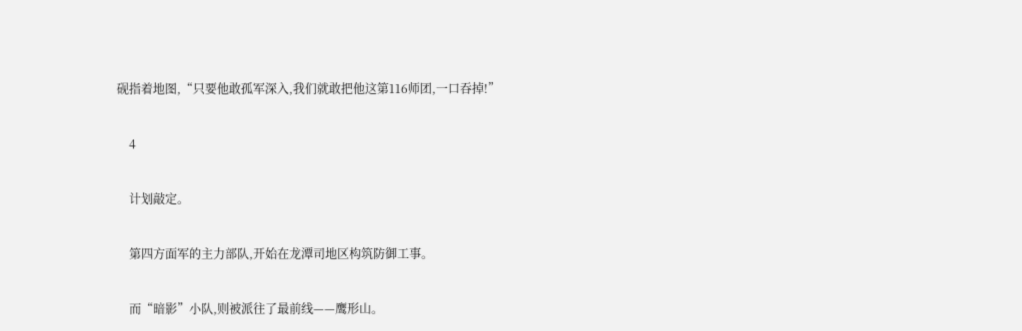砚指着地图,“只要他敢孤军深入,我们就敢把他这第116师团,一口吞掉!”


    4


    计划敲定。


    第四方面军的主力部队,开始在龙潭司地区构筑防御工事。


    而“暗影”小队,则被派往了最前线——鹰形山。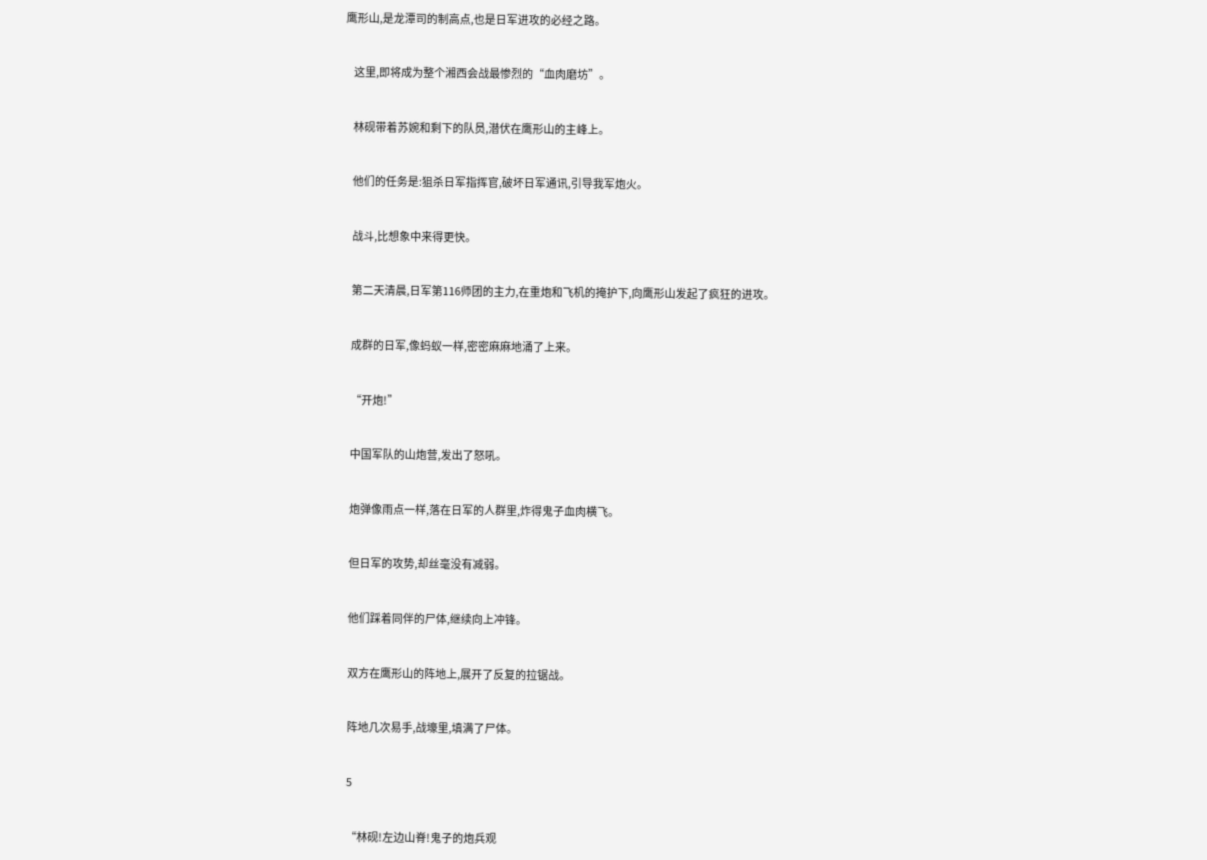鹰形山,是龙潭司的制高点,也是日军进攻的必经之路。


    这里,即将成为整个湘西会战最惨烈的“血肉磨坊”。


    林砚带着苏婉和剩下的队员,潜伏在鹰形山的主峰上。


    他们的任务是:狙杀日军指挥官,破坏日军通讯,引导我军炮火。


    战斗,比想象中来得更快。


    第二天清晨,日军第116师团的主力,在重炮和飞机的掩护下,向鹰形山发起了疯狂的进攻。


    成群的日军,像蚂蚁一样,密密麻麻地涌了上来。


    “开炮!”


    中国军队的山炮营,发出了怒吼。


    炮弹像雨点一样,落在日军的人群里,炸得鬼子血肉横飞。


    但日军的攻势,却丝毫没有减弱。


    他们踩着同伴的尸体,继续向上冲锋。


    双方在鹰形山的阵地上,展开了反复的拉锯战。


    阵地几次易手,战壕里,填满了尸体。


    5


    “林砚!左边山脊!鬼子的炮兵观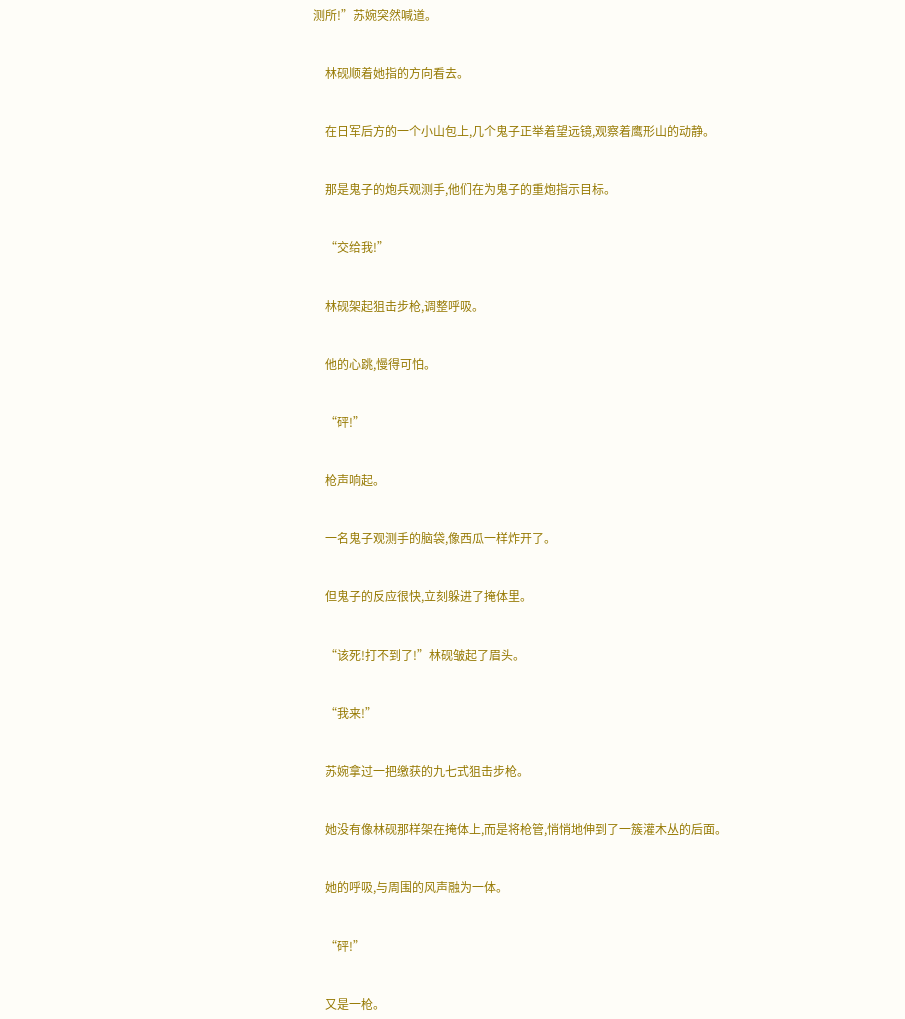测所!”苏婉突然喊道。


    林砚顺着她指的方向看去。


    在日军后方的一个小山包上,几个鬼子正举着望远镜,观察着鹰形山的动静。


    那是鬼子的炮兵观测手,他们在为鬼子的重炮指示目标。


    “交给我!”


    林砚架起狙击步枪,调整呼吸。


    他的心跳,慢得可怕。


    “砰!”


    枪声响起。


    一名鬼子观测手的脑袋,像西瓜一样炸开了。


    但鬼子的反应很快,立刻躲进了掩体里。


    “该死!打不到了!”林砚皱起了眉头。


    “我来!”


    苏婉拿过一把缴获的九七式狙击步枪。


    她没有像林砚那样架在掩体上,而是将枪管,悄悄地伸到了一簇灌木丛的后面。


    她的呼吸,与周围的风声融为一体。


    “砰!”


    又是一枪。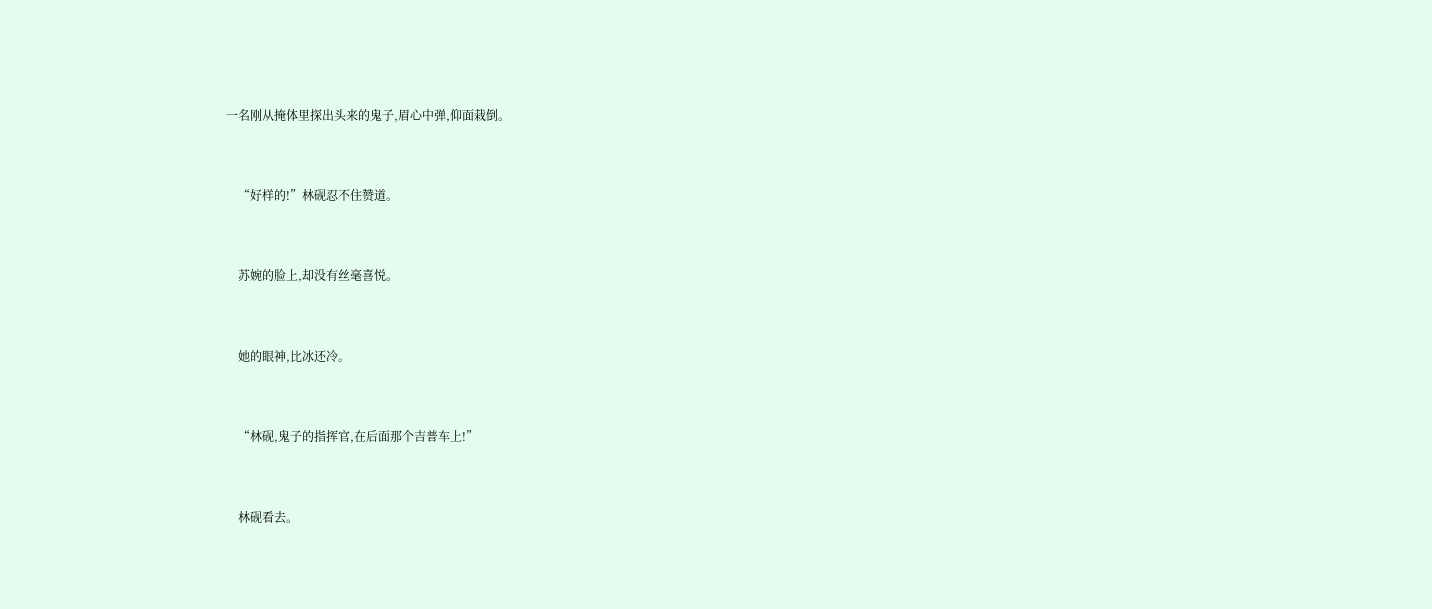一名刚从掩体里探出头来的鬼子,眉心中弹,仰面栽倒。


    “好样的!”林砚忍不住赞道。


    苏婉的脸上,却没有丝毫喜悦。


    她的眼神,比冰还冷。


    “林砚,鬼子的指挥官,在后面那个吉普车上!”


    林砚看去。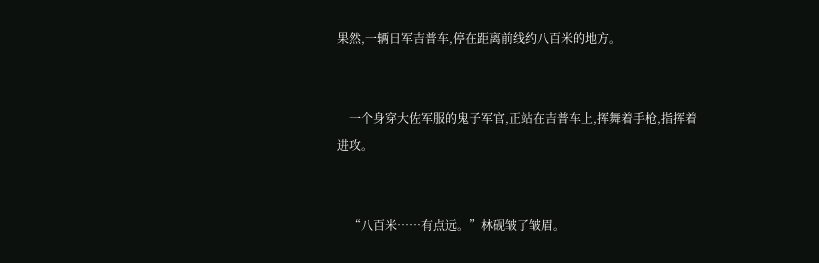果然,一辆日军吉普车,停在距离前线约八百米的地方。


    一个身穿大佐军服的鬼子军官,正站在吉普车上,挥舞着手枪,指挥着进攻。


    “八百米……有点远。”林砚皱了皱眉。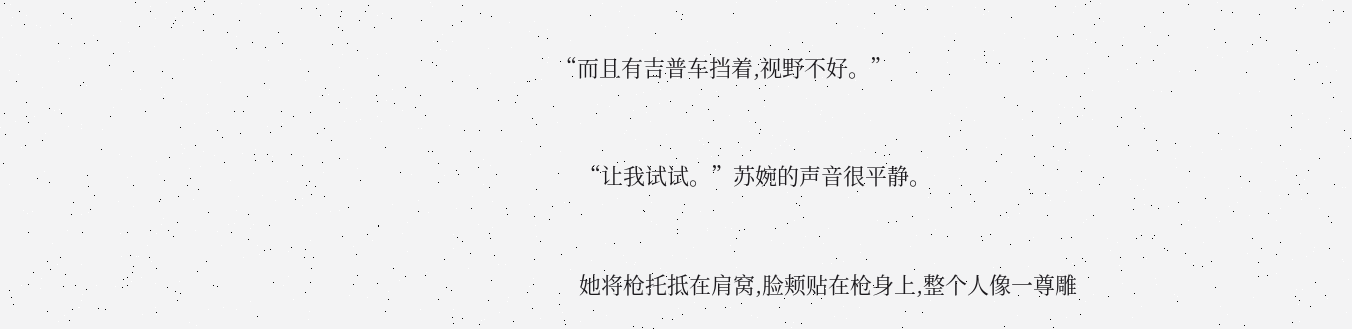“而且有吉普车挡着,视野不好。”


    “让我试试。”苏婉的声音很平静。


    她将枪托抵在肩窝,脸颊贴在枪身上,整个人像一尊雕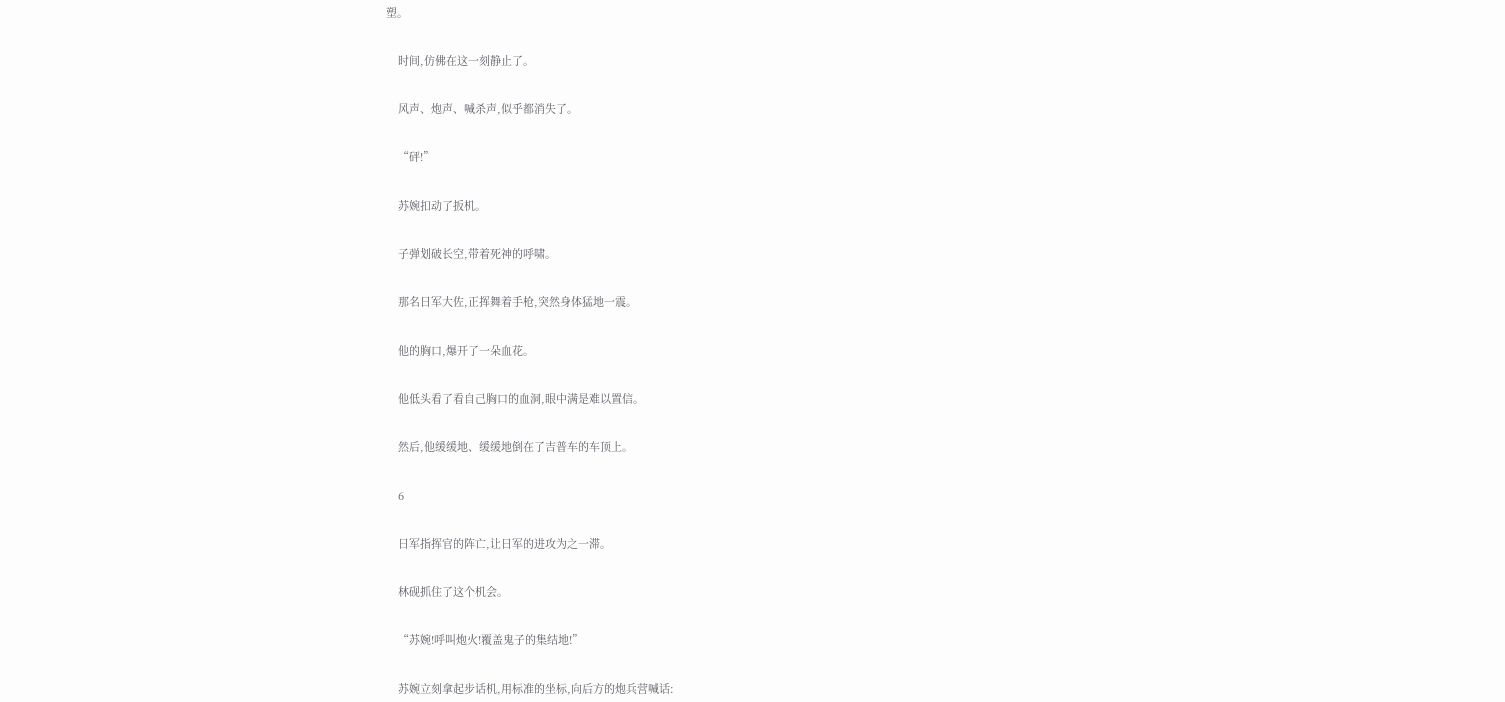塑。


    时间,仿佛在这一刻静止了。


    风声、炮声、喊杀声,似乎都消失了。


    “砰!”


    苏婉扣动了扳机。


    子弹划破长空,带着死神的呼啸。


    那名日军大佐,正挥舞着手枪,突然身体猛地一震。


    他的胸口,爆开了一朵血花。


    他低头看了看自己胸口的血洞,眼中满是难以置信。


    然后,他缓缓地、缓缓地倒在了吉普车的车顶上。


    6


    日军指挥官的阵亡,让日军的进攻为之一滞。


    林砚抓住了这个机会。


    “苏婉!呼叫炮火!覆盖鬼子的集结地!”


    苏婉立刻拿起步话机,用标准的坐标,向后方的炮兵营喊话: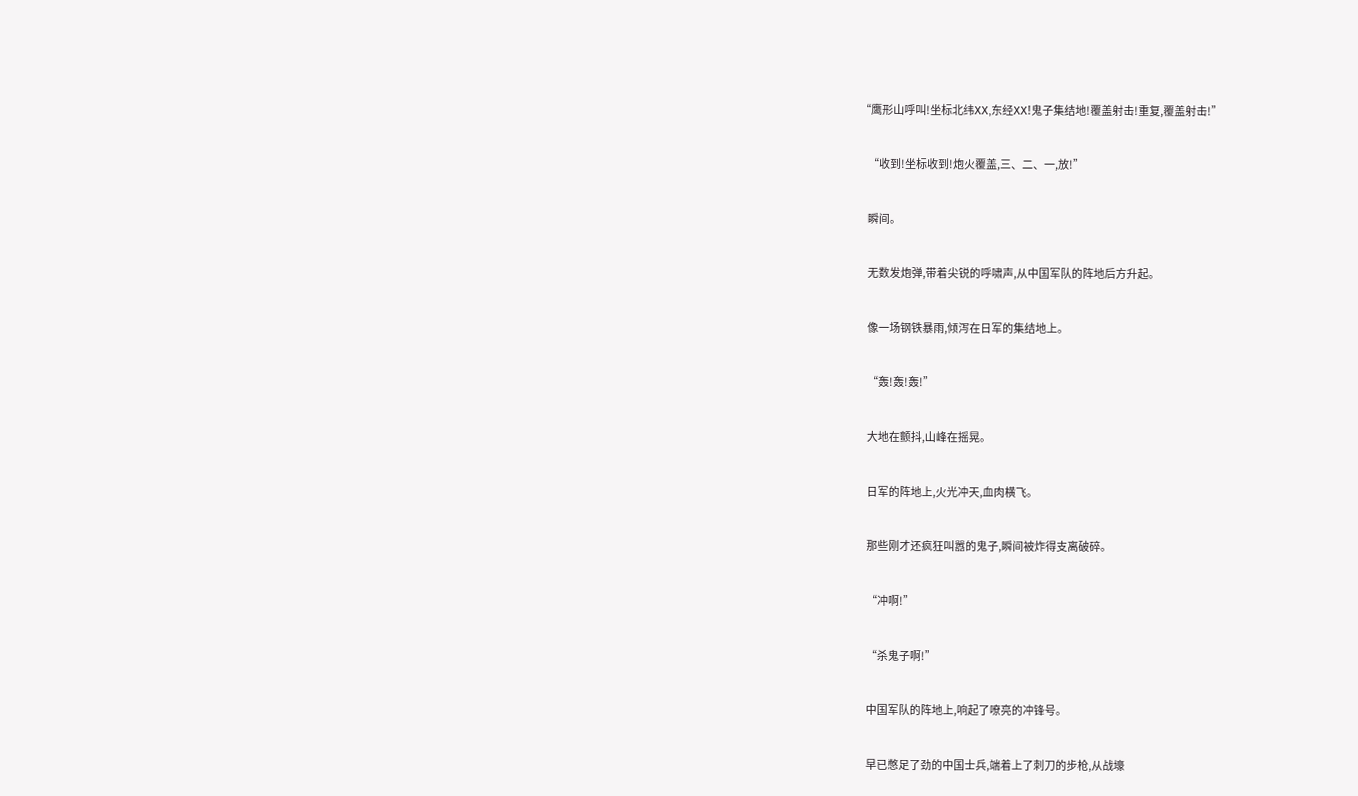“鹰形山呼叫!坐标北纬XX,东经XX!鬼子集结地!覆盖射击!重复,覆盖射击!”


    “收到!坐标收到!炮火覆盖,三、二、一,放!”


    瞬间。


    无数发炮弹,带着尖锐的呼啸声,从中国军队的阵地后方升起。


    像一场钢铁暴雨,倾泻在日军的集结地上。


    “轰!轰!轰!”


    大地在颤抖,山峰在摇晃。


    日军的阵地上,火光冲天,血肉横飞。


    那些刚才还疯狂叫嚣的鬼子,瞬间被炸得支离破碎。


    “冲啊!”


    “杀鬼子啊!”


    中国军队的阵地上,响起了嘹亮的冲锋号。


    早已憋足了劲的中国士兵,端着上了刺刀的步枪,从战壕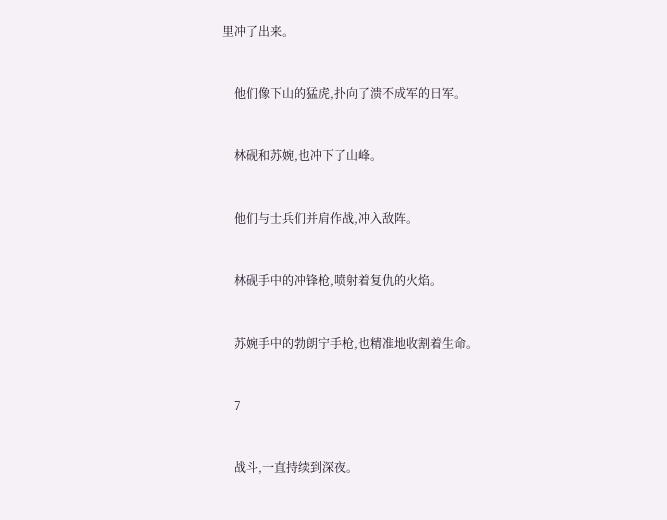里冲了出来。


    他们像下山的猛虎,扑向了溃不成军的日军。


    林砚和苏婉,也冲下了山峰。


    他们与士兵们并肩作战,冲入敌阵。


    林砚手中的冲锋枪,喷射着复仇的火焰。


    苏婉手中的勃朗宁手枪,也精准地收割着生命。


    7


    战斗,一直持续到深夜。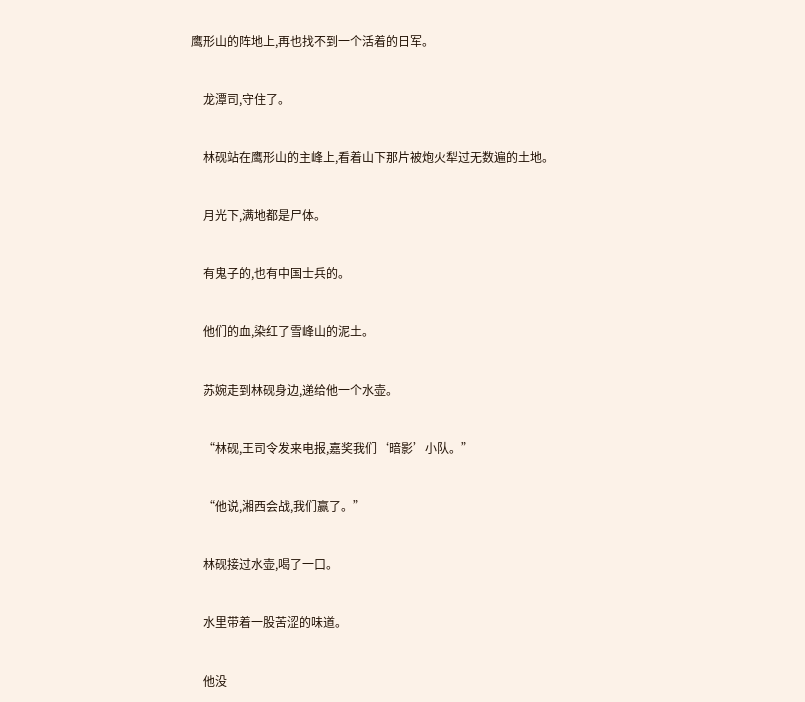鹰形山的阵地上,再也找不到一个活着的日军。


    龙潭司,守住了。


    林砚站在鹰形山的主峰上,看着山下那片被炮火犁过无数遍的土地。


    月光下,满地都是尸体。


    有鬼子的,也有中国士兵的。


    他们的血,染红了雪峰山的泥土。


    苏婉走到林砚身边,递给他一个水壶。


    “林砚,王司令发来电报,嘉奖我们‘暗影’小队。”


    “他说,湘西会战,我们赢了。”


    林砚接过水壶,喝了一口。


    水里带着一股苦涩的味道。


    他没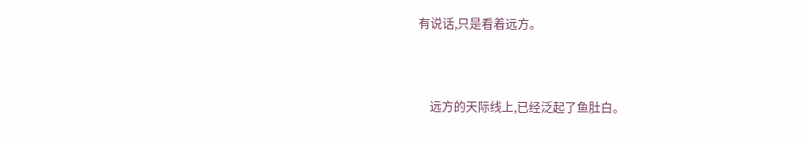有说话,只是看着远方。


    远方的天际线上,已经泛起了鱼肚白。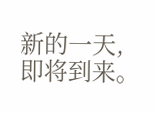新的一天,即将到来。